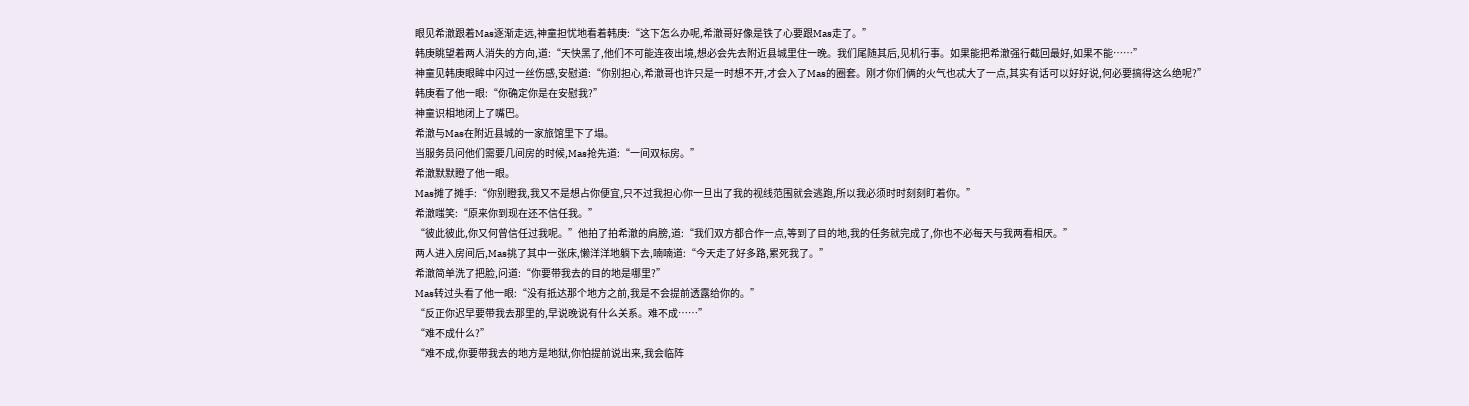眼见希澈跟着Mas逐渐走远,神童担忧地看着韩庚:“这下怎么办呢,希澈哥好像是铁了心要跟Mas走了。”
韩庚眺望着两人消失的方向,道:“天快黑了,他们不可能连夜出境,想必会先去附近县城里住一晚。我们尾随其后,见机行事。如果能把希澈强行截回最好,如果不能……”
神童见韩庚眼眸中闪过一丝伤感,安慰道:“你别担心,希澈哥也许只是一时想不开,才会入了Mas的圈套。刚才你们俩的火气也忒大了一点,其实有话可以好好说,何必要搞得这么绝呢?”
韩庚看了他一眼:“你确定你是在安慰我?”
神童识相地闭上了嘴巴。
希澈与Mas在附近县城的一家旅馆里下了塌。
当服务员问他们需要几间房的时候,Mas抢先道:“一间双标房。”
希澈默默瞪了他一眼。
Mas摊了摊手:“你别瞪我,我又不是想占你便宜,只不过我担心你一旦出了我的视线范围就会逃跑,所以我必须时时刻刻盯着你。”
希澈嗤笑:“原来你到现在还不信任我。”
“彼此彼此,你又何曾信任过我呢。”他拍了拍希澈的肩膀,道:“我们双方都合作一点,等到了目的地,我的任务就完成了,你也不必每天与我两看相厌。”
两人进入房间后,Mas挑了其中一张床,懒洋洋地躺下去,喃喃道:“今天走了好多路,累死我了。”
希澈简单洗了把脸,问道:“你要带我去的目的地是哪里?”
Mas转过头看了他一眼:“没有抵达那个地方之前,我是不会提前透露给你的。”
“反正你迟早要带我去那里的,早说晚说有什么关系。难不成……”
“难不成什么?”
“难不成,你要带我去的地方是地狱,你怕提前说出来,我会临阵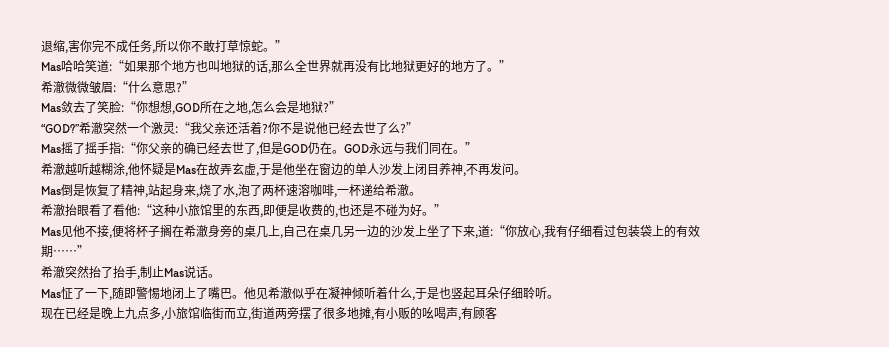退缩,害你完不成任务,所以你不敢打草惊蛇。”
Mas哈哈笑道:“如果那个地方也叫地狱的话,那么全世界就再没有比地狱更好的地方了。”
希澈微微皱眉:“什么意思?”
Mas敛去了笑脸:“你想想,GOD所在之地,怎么会是地狱?”
“GOD?”希澈突然一个激灵:“我父亲还活着?你不是说他已经去世了么?”
Mas摇了摇手指:“你父亲的确已经去世了,但是GOD仍在。GOD永远与我们同在。”
希澈越听越糊涂,他怀疑是Mas在故弄玄虚,于是他坐在窗边的单人沙发上闭目养神,不再发问。
Mas倒是恢复了精神,站起身来,烧了水,泡了两杯速溶咖啡,一杯递给希澈。
希澈抬眼看了看他:“这种小旅馆里的东西,即便是收费的,也还是不碰为好。”
Mas见他不接,便将杯子搁在希澈身旁的桌几上,自己在桌几另一边的沙发上坐了下来,道:“你放心,我有仔细看过包装袋上的有效期……”
希澈突然抬了抬手,制止Mas说话。
Mas怔了一下,随即警惕地闭上了嘴巴。他见希澈似乎在凝神倾听着什么,于是也竖起耳朵仔细聆听。
现在已经是晚上九点多,小旅馆临街而立,街道两旁摆了很多地摊,有小贩的吆喝声,有顾客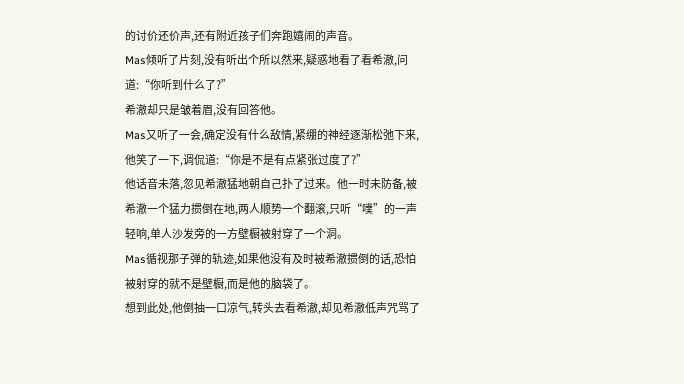的讨价还价声,还有附近孩子们奔跑嬉闹的声音。
Mas倾听了片刻,没有听出个所以然来,疑惑地看了看希澈,问道:“你听到什么了?”
希澈却只是皱着眉,没有回答他。
Mas又听了一会,确定没有什么敌情,紧绷的神经逐渐松弛下来,他笑了一下,调侃道:“你是不是有点紧张过度了?”
他话音未落,忽见希澈猛地朝自己扑了过来。他一时未防备,被希澈一个猛力掼倒在地,两人顺势一个翻滚,只听“噗”的一声轻响,单人沙发旁的一方壁橱被射穿了一个洞。
Mas循视那子弹的轨迹,如果他没有及时被希澈掼倒的话,恐怕被射穿的就不是壁橱,而是他的脑袋了。
想到此处,他倒抽一口凉气,转头去看希澈,却见希澈低声咒骂了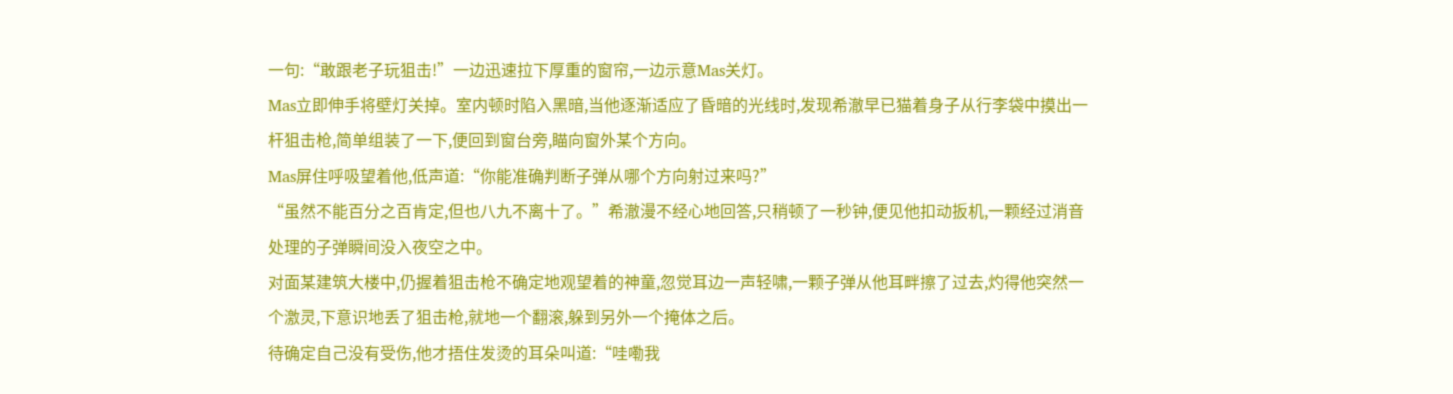一句:“敢跟老子玩狙击!”一边迅速拉下厚重的窗帘,一边示意Mas关灯。
Mas立即伸手将壁灯关掉。室内顿时陷入黑暗,当他逐渐适应了昏暗的光线时,发现希澈早已猫着身子从行李袋中摸出一杆狙击枪,简单组装了一下,便回到窗台旁,瞄向窗外某个方向。
Mas屏住呼吸望着他,低声道:“你能准确判断子弹从哪个方向射过来吗?”
“虽然不能百分之百肯定,但也八九不离十了。”希澈漫不经心地回答,只稍顿了一秒钟,便见他扣动扳机,一颗经过消音处理的子弹瞬间没入夜空之中。
对面某建筑大楼中,仍握着狙击枪不确定地观望着的神童,忽觉耳边一声轻啸,一颗子弹从他耳畔擦了过去,灼得他突然一个激灵,下意识地丢了狙击枪,就地一个翻滚,躲到另外一个掩体之后。
待确定自己没有受伤,他才捂住发烫的耳朵叫道:“哇嘞我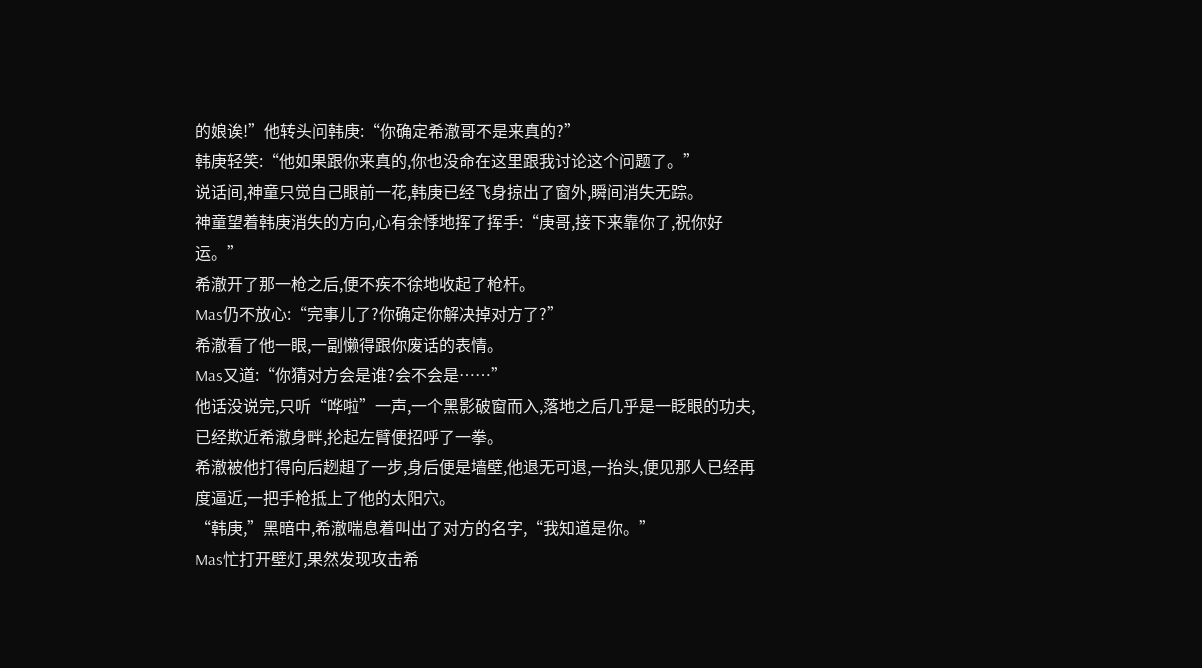的娘诶!”他转头问韩庚:“你确定希澈哥不是来真的?”
韩庚轻笑:“他如果跟你来真的,你也没命在这里跟我讨论这个问题了。”
说话间,神童只觉自己眼前一花,韩庚已经飞身掠出了窗外,瞬间消失无踪。
神童望着韩庚消失的方向,心有余悸地挥了挥手:“庚哥,接下来靠你了,祝你好运。”
希澈开了那一枪之后,便不疾不徐地收起了枪杆。
Mas仍不放心:“完事儿了?你确定你解决掉对方了?”
希澈看了他一眼,一副懒得跟你废话的表情。
Mas又道:“你猜对方会是谁?会不会是……”
他话没说完,只听“哗啦”一声,一个黑影破窗而入,落地之后几乎是一眨眼的功夫,已经欺近希澈身畔,抡起左臂便招呼了一拳。
希澈被他打得向后趔趄了一步,身后便是墙壁,他退无可退,一抬头,便见那人已经再度逼近,一把手枪抵上了他的太阳穴。
“韩庚,”黑暗中,希澈喘息着叫出了对方的名字,“我知道是你。”
Mas忙打开壁灯,果然发现攻击希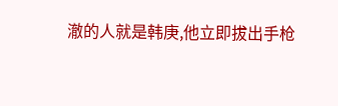澈的人就是韩庚,他立即拔出手枪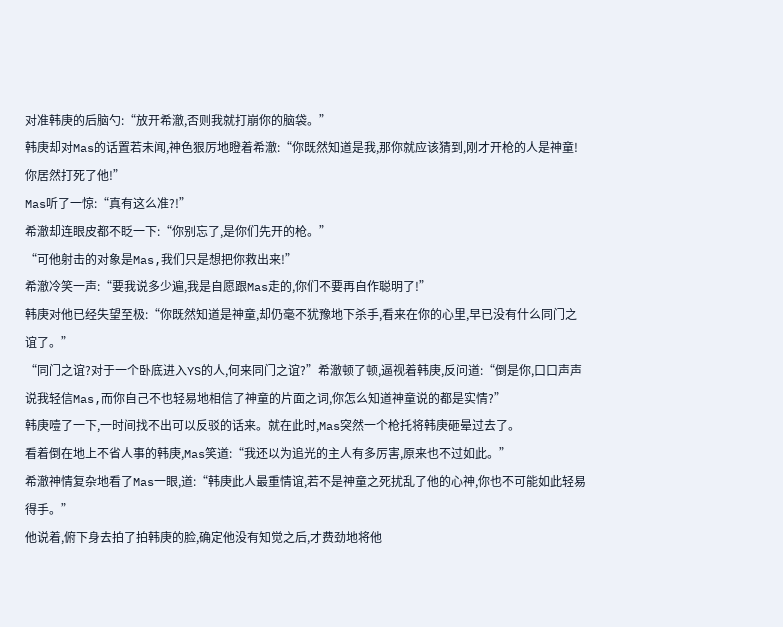对准韩庚的后脑勺:“放开希澈,否则我就打崩你的脑袋。”
韩庚却对Mas的话置若未闻,神色狠厉地瞪着希澈:“你既然知道是我,那你就应该猜到,刚才开枪的人是神童!你居然打死了他!”
Mas听了一惊:“真有这么准?!”
希澈却连眼皮都不眨一下:“你别忘了,是你们先开的枪。”
“可他射击的对象是Mas,我们只是想把你救出来!”
希澈冷笑一声:“要我说多少遍,我是自愿跟Mas走的,你们不要再自作聪明了!”
韩庚对他已经失望至极:“你既然知道是神童,却仍毫不犹豫地下杀手,看来在你的心里,早已没有什么同门之谊了。”
“同门之谊?对于一个卧底进入YS的人,何来同门之谊?”希澈顿了顿,逼视着韩庚,反问道:“倒是你,口口声声说我轻信Mas,而你自己不也轻易地相信了神童的片面之词,你怎么知道神童说的都是实情?”
韩庚噎了一下,一时间找不出可以反驳的话来。就在此时,Mas突然一个枪托将韩庚砸晕过去了。
看着倒在地上不省人事的韩庚,Mas笑道:“我还以为追光的主人有多厉害,原来也不过如此。”
希澈神情复杂地看了Mas一眼,道:“韩庚此人最重情谊,若不是神童之死扰乱了他的心神,你也不可能如此轻易得手。”
他说着,俯下身去拍了拍韩庚的脸,确定他没有知觉之后,才费劲地将他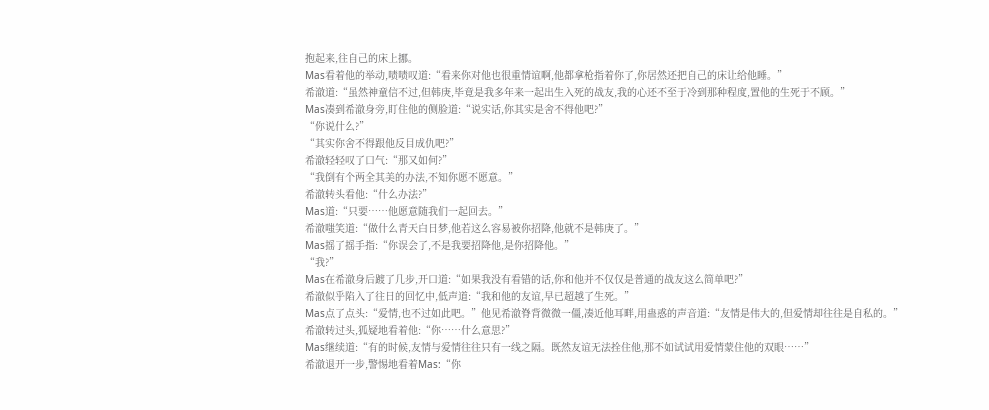抱起来,往自己的床上挪。
Mas看着他的举动,啧啧叹道:“看来你对他也很重情谊啊,他都拿枪指着你了,你居然还把自己的床让给他睡。”
希澈道:“虽然神童信不过,但韩庚,毕竟是我多年来一起出生入死的战友,我的心还不至于冷到那种程度,置他的生死于不顾。”
Mas凑到希澈身旁,盯住他的侧脸道:“说实话,你其实是舍不得他吧?”
“你说什么?”
“其实你舍不得跟他反目成仇吧?”
希澈轻轻叹了口气:“那又如何?”
“我倒有个两全其美的办法,不知你愿不愿意。”
希澈转头看他:“什么办法?”
Mas道:“只要……他愿意随我们一起回去。”
希澈嗤笑道:“做什么青天白日梦,他若这么容易被你招降,他就不是韩庚了。”
Mas摇了摇手指:“你误会了,不是我要招降他,是你招降他。”
“我?”
Mas在希澈身后踱了几步,开口道:“如果我没有看错的话,你和他并不仅仅是普通的战友这么简单吧?”
希澈似乎陷入了往日的回忆中,低声道:“我和他的友谊,早已超越了生死。”
Mas点了点头:“爱情,也不过如此吧。”他见希澈脊背微微一僵,凑近他耳畔,用蛊惑的声音道:“友情是伟大的,但爱情却往往是自私的。”
希澈转过头,狐疑地看着他:“你……什么意思?”
Mas继续道:“有的时候,友情与爱情往往只有一线之隔。既然友谊无法拴住他,那不如试试用爱情蒙住他的双眼……”
希澈退开一步,警惕地看着Mas:“你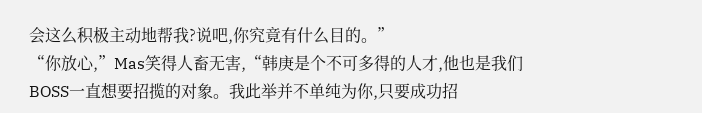会这么积极主动地帮我?说吧,你究竟有什么目的。”
“你放心,”Mas笑得人畜无害,“韩庚是个不可多得的人才,他也是我们BOSS一直想要招揽的对象。我此举并不单纯为你,只要成功招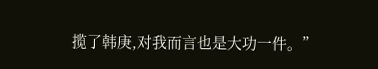揽了韩庚,对我而言也是大功一件。”